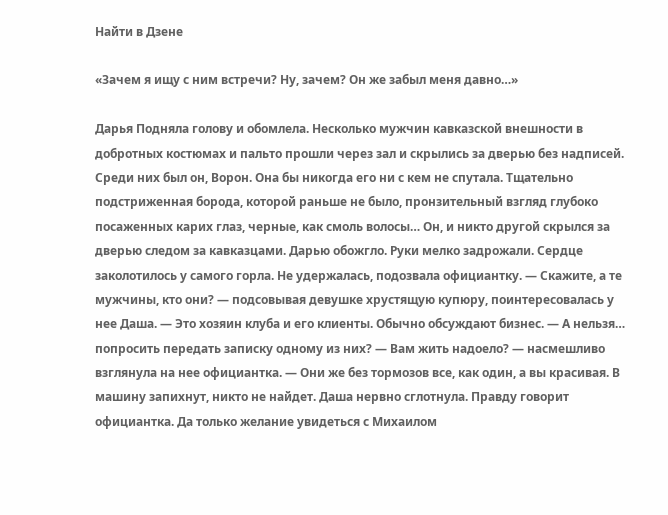Найти в Дзене

«Зачем я ищу с ним встречи? Ну, зачем? Он же забыл меня давно…»

Дарья Подняла голову и обомлела. Несколько мужчин кавказской внешности в добротных костюмах и пальто прошли через зал и скрылись за дверью без надписей. Среди них был он, Ворон. Она бы никогда его ни с кем не спутала. Тщательно подстриженная борода, которой раньше не было, пронзительный взгляд глубоко посаженных карих глаз, черные, как смоль волосы… Он, и никто другой скрылся за дверью следом за кавказцами. Дарью обожгло. Руки мелко задрожали. Сердце заколотилось у самого горла. Не удержалась, подозвала официантку. — Скажите, а те мужчины, кто они? — подсовывая девушке хрустящую купюру, поинтересовалась у нее Даша. — Это хозяин клуба и его клиенты. Обычно обсуждают бизнес. — А нельзя… попросить передать записку одному из них? — Вам жить надоело? — насмешливо взглянула на нее официантка. — Они же без тормозов все, как один, а вы красивая. В машину запихнут, никто не найдет. Даша нервно сглотнула. Правду говорит официантка. Да только желание увидеться с Михаилом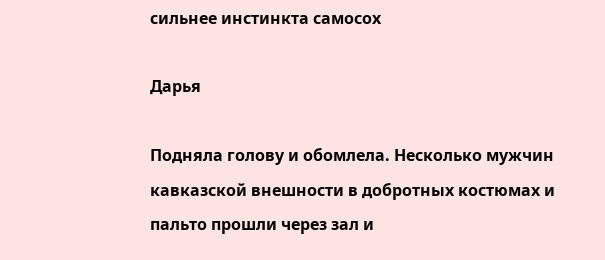сильнее инстинкта самосох

Дарья

Подняла голову и обомлела. Несколько мужчин кавказской внешности в добротных костюмах и пальто прошли через зал и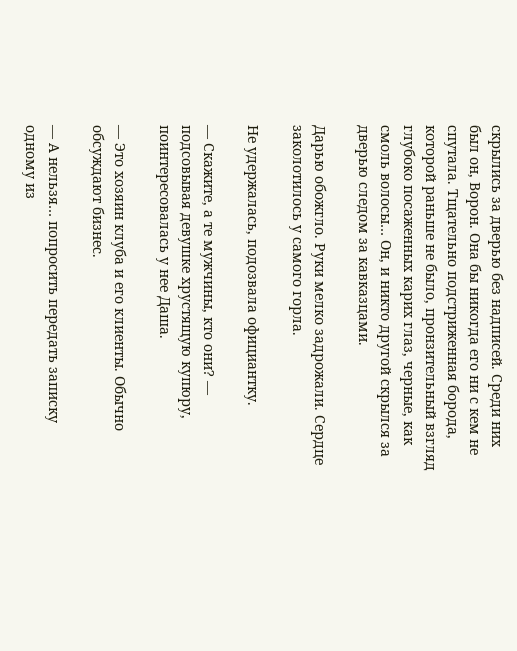скрылись за дверью без надписей. Среди них был он, Ворон. Она бы никогда его ни с кем не спутала. Тщательно подстриженная борода, которой раньше не было, пронзительный взгляд глубоко посаженных карих глаз, черные, как смоль волосы… Он, и никто другой скрылся за дверью следом за кавказцами.

Дарью обожгло. Руки мелко задрожали. Сердце заколотилось у самого горла.

Не удержалась, подозвала официантку.

— Скажите, а те мужчины, кто они? — подсовывая девушке хрустящую купюру, поинтересовалась у нее Даша.

— Это хозяин клуба и его клиенты. Обычно обсуждают бизнес.

— А нельзя… попросить передать записку одному из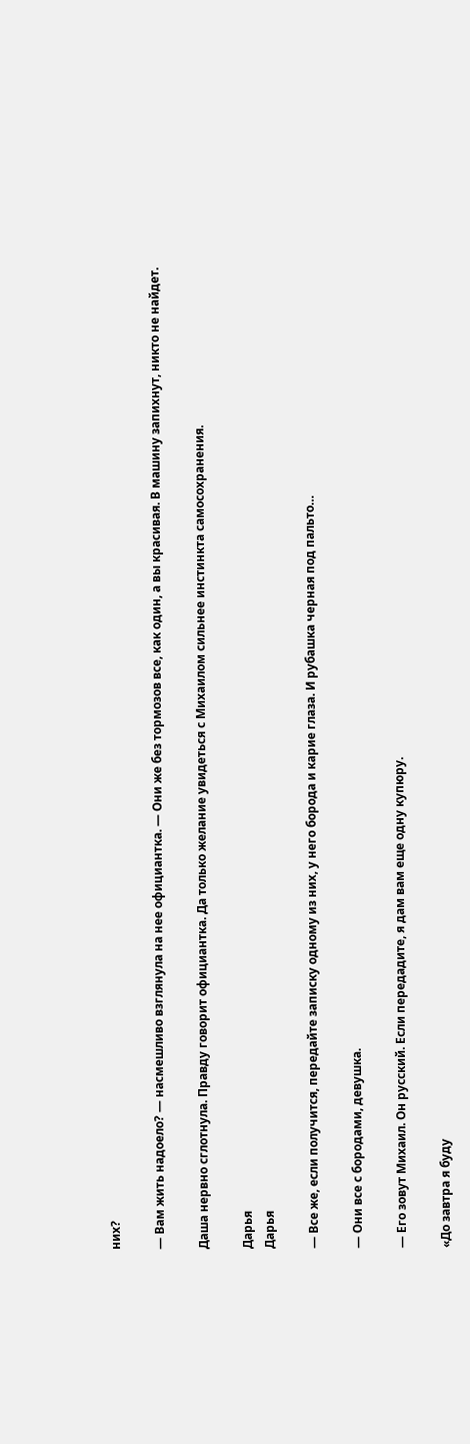них?

— Вам жить надоело? — насмешливо взглянула на нее официантка. — Они же без тормозов все, как один, а вы красивая. В машину запихнут, никто не найдет.

Даша нервно сглотнула. Правду говорит официантка. Да только желание увидеться с Михаилом сильнее инстинкта самосохранения.

Дарья
Дарья

— Все же, если получится, передайте записку одному из них, у него борода и карие глаза. И рубашка черная под пальто…

— Они все с бородами, девушка.

— Его зовут Михаил. Он русский. Если передадите, я дам вам еще одну купюру.

«До завтра я буду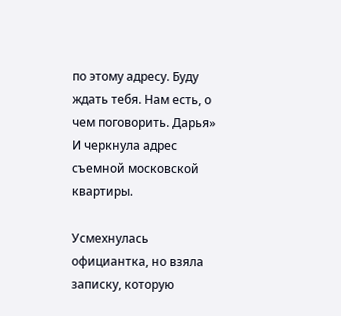по этому адресу. Буду ждать тебя. Нам есть, о чем поговорить. Дарья» И черкнула адрес съемной московской квартиры.

Усмехнулась официантка, но взяла записку, которую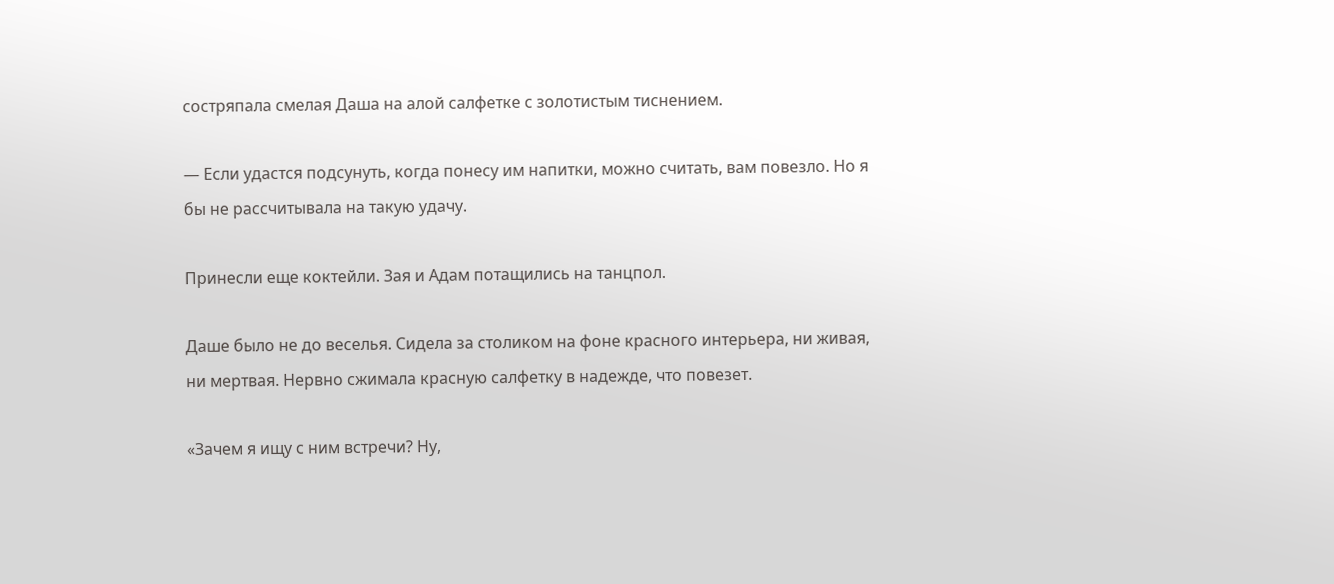состряпала смелая Даша на алой салфетке с золотистым тиснением.

— Если удастся подсунуть, когда понесу им напитки, можно считать, вам повезло. Но я бы не рассчитывала на такую удачу.

Принесли еще коктейли. Зая и Адам потащились на танцпол.

Даше было не до веселья. Сидела за столиком на фоне красного интерьера, ни живая, ни мертвая. Нервно сжимала красную салфетку в надежде, что повезет.

«Зачем я ищу с ним встречи? Ну,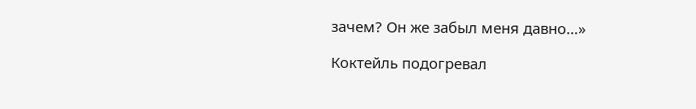зачем? Он же забыл меня давно…»

Коктейль подогревал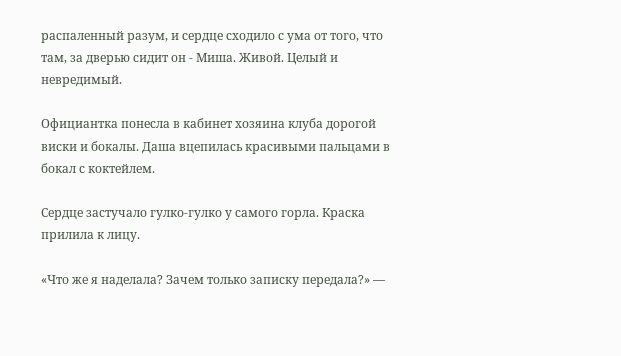распаленный разум, и сердце сходило с ума от того, что там, за дверью сидит он - Миша. Живой. Целый и невредимый.

Официантка понесла в кабинет хозяина клуба дорогой виски и бокалы. Даша вцепилась красивыми пальцами в бокал с коктейлем.

Сердце застучало гулко-гулко у самого горла. Краска прилила к лицу.

«Что же я наделала? Зачем только записку передала?» —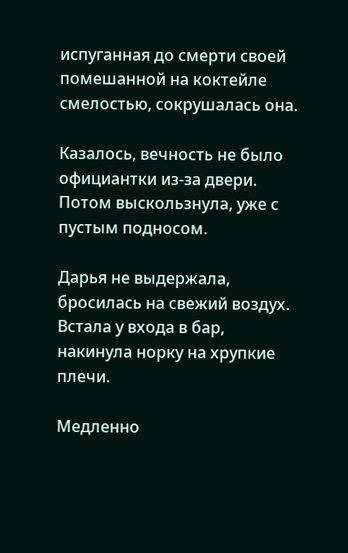испуганная до смерти своей помешанной на коктейле смелостью, сокрушалась она.

Казалось, вечность не было официантки из-за двери. Потом выскользнула, уже с пустым подносом.

Дарья не выдержала, бросилась на свежий воздух. Встала у входа в бар, накинула норку на хрупкие плечи.

Медленно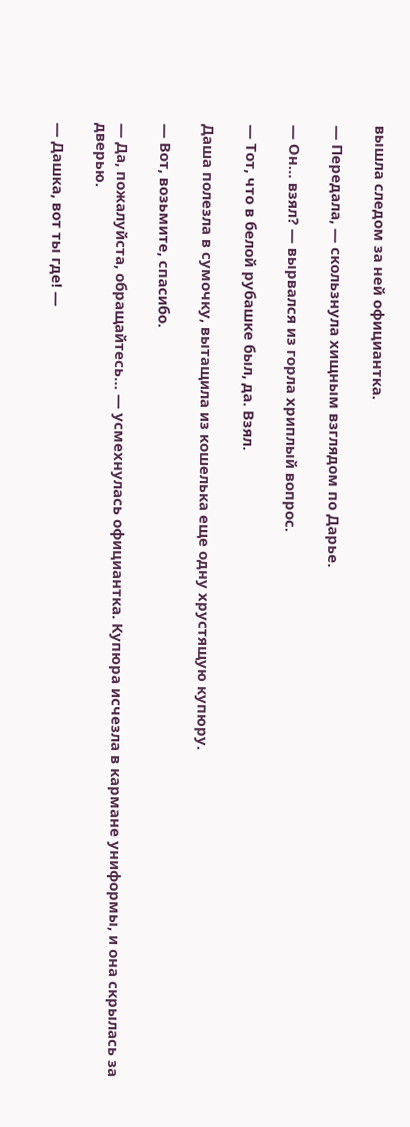вышла следом за ней официантка.

— Передала, — скользнула хищным взглядом по Дарье.

— Он… взял? — вырвался из горла хриплый вопрос.

— Тот, что в белой рубашке был, да. Взял.

Даша полезла в сумочку, вытащила из кошелька еще одну хрустящую купюру.

— Вот, возьмите, спасибо.

— Да, пожалуйста, обращайтесь… — усмехнулась официантка. Купюра исчезла в кармане униформы, и она скрылась за дверью.

— Дашка, вот ты где! —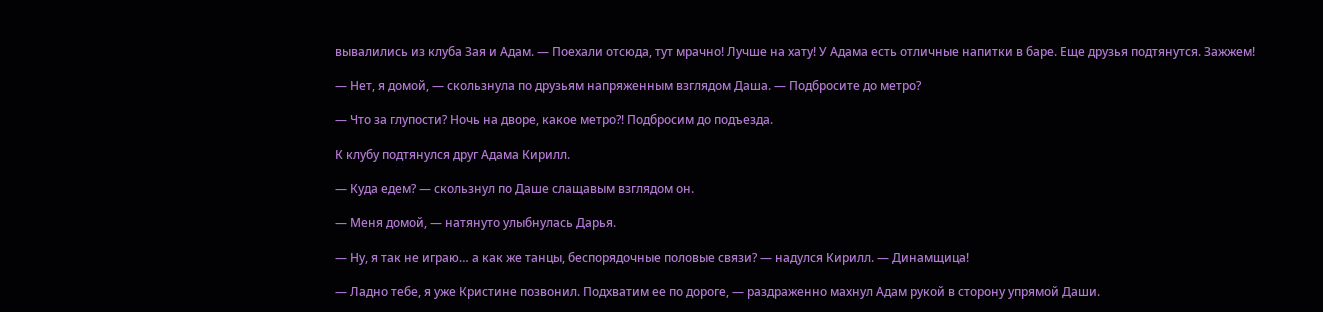вывалились из клуба Зая и Адам. — Поехали отсюда, тут мрачно! Лучше на хату! У Адама есть отличные напитки в баре. Еще друзья подтянутся. Зажжем!

— Нет, я домой, — скользнула по друзьям напряженным взглядом Даша. — Подбросите до метро?

— Что за глупости? Ночь на дворе, какое метро?! Подбросим до подъезда.

К клубу подтянулся друг Адама Кирилл.

— Куда едем? — скользнул по Даше слащавым взглядом он.

— Меня домой, — натянуто улыбнулась Дарья.

— Ну, я так не играю… а как же танцы, беспорядочные половые связи? — надулся Кирилл. — Динамщица!

— Ладно тебе, я уже Кристине позвонил. Подхватим ее по дороге, — раздраженно махнул Адам рукой в сторону упрямой Даши.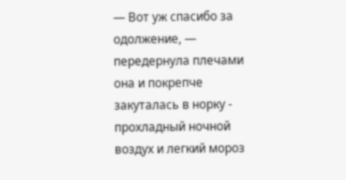— Вот уж спасибо за одолжение, — передернула плечами она и покрепче закуталась в норку - прохладный ночной воздух и легкий мороз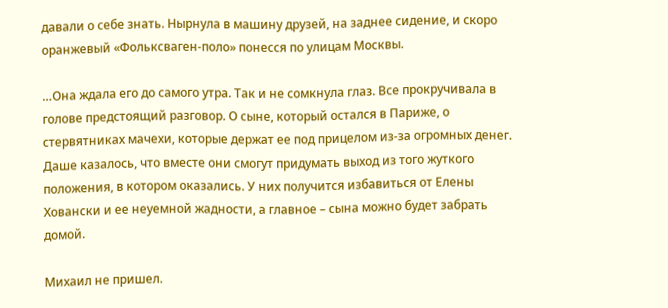давали о себе знать. Нырнула в машину друзей, на заднее сидение, и скоро оранжевый «Фольксваген-поло» понесся по улицам Москвы.

…Она ждала его до самого утра. Так и не сомкнула глаз. Все прокручивала в голове предстоящий разговор. О сыне, который остался в Париже, о стервятниках мачехи, которые держат ее под прицелом из-за огромных денег. Даше казалось, что вместе они смогут придумать выход из того жуткого положения, в котором оказались. У них получится избавиться от Елены Ховански и ее неуемной жадности, а главное – сына можно будет забрать домой.

Михаил не пришел.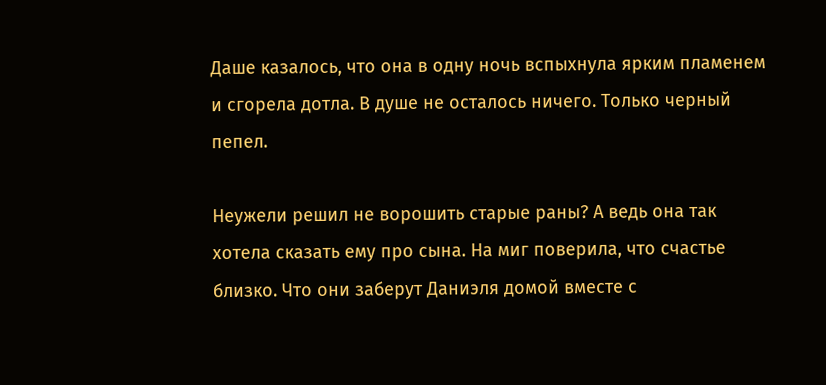Даше казалось, что она в одну ночь вспыхнула ярким пламенем и сгорела дотла. В душе не осталось ничего. Только черный пепел.

Неужели решил не ворошить старые раны? А ведь она так хотела сказать ему про сына. На миг поверила, что счастье близко. Что они заберут Даниэля домой вместе с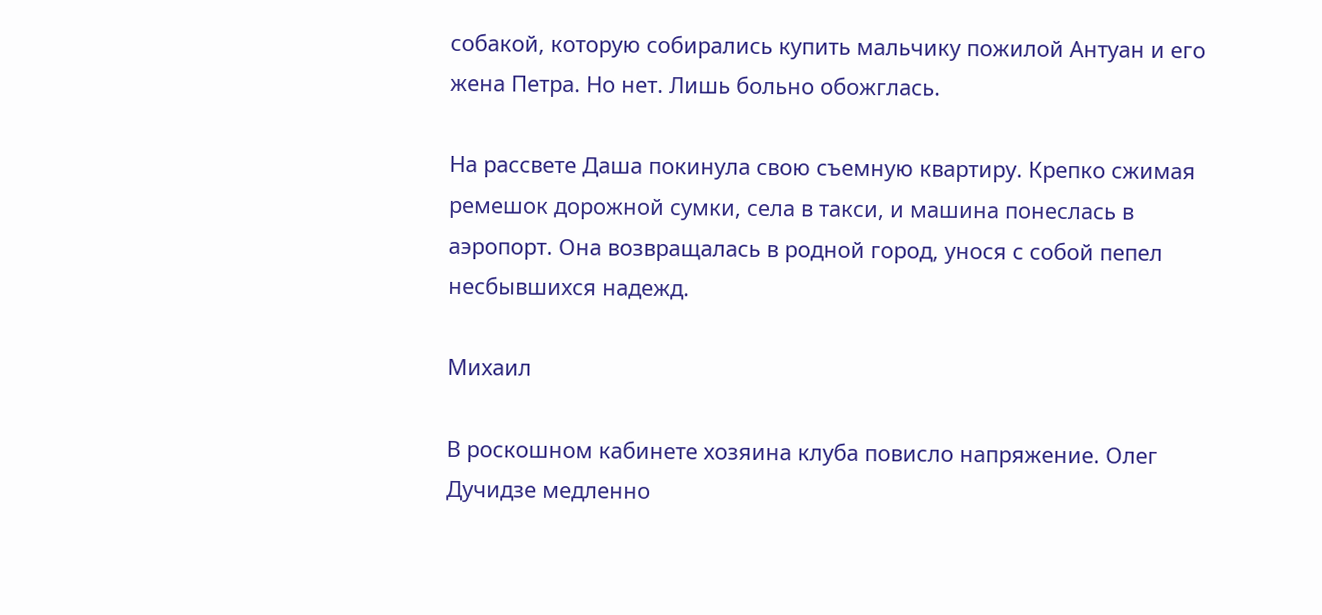собакой, которую собирались купить мальчику пожилой Антуан и его жена Петра. Но нет. Лишь больно обожглась.

На рассвете Даша покинула свою съемную квартиру. Крепко сжимая ремешок дорожной сумки, села в такси, и машина понеслась в аэропорт. Она возвращалась в родной город, унося с собой пепел несбывшихся надежд.

Михаил

В роскошном кабинете хозяина клуба повисло напряжение. Олег Дучидзе медленно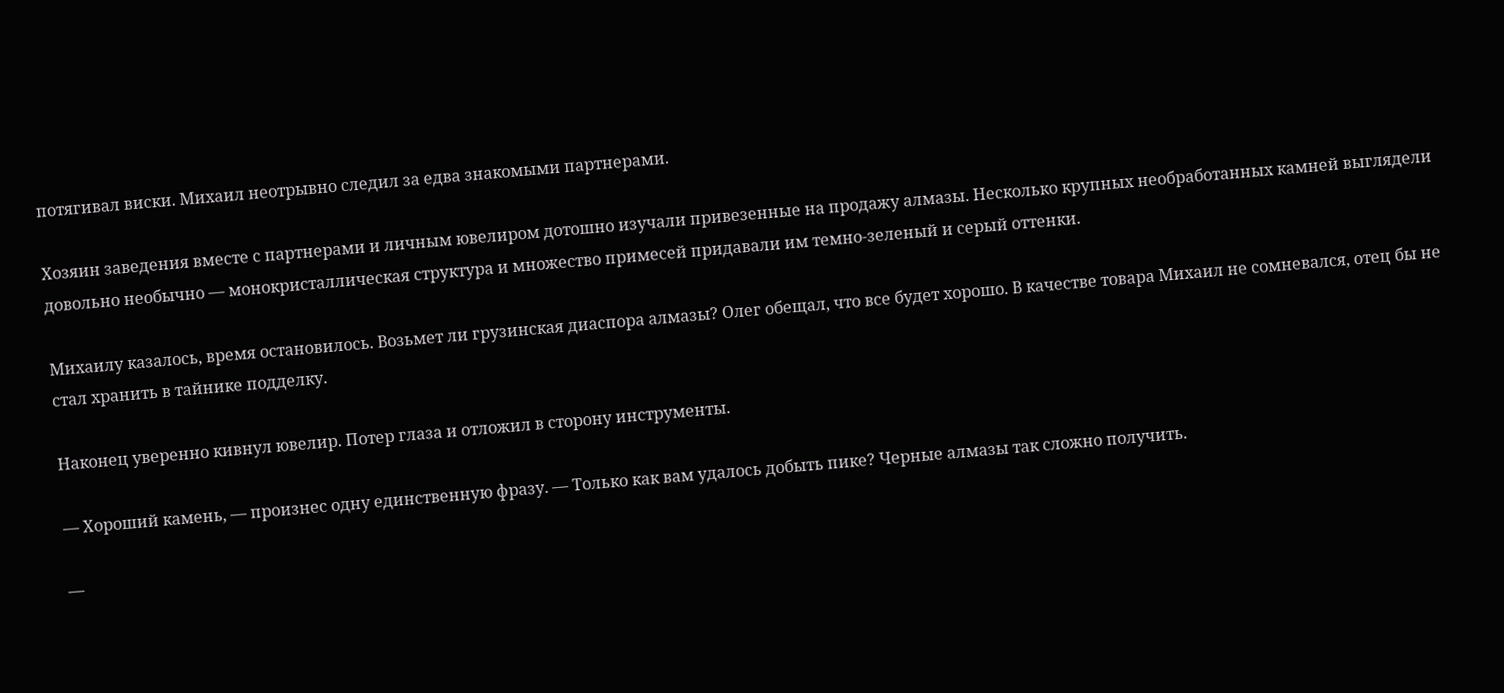потягивал виски. Михаил неотрывно следил за едва знакомыми партнерами.

Хозяин заведения вместе с партнерами и личным ювелиром дотошно изучали привезенные на продажу алмазы. Несколько крупных необработанных камней выглядели довольно необычно — монокристаллическая структура и множество примесей придавали им темно-зеленый и серый оттенки.

Михаилу казалось, время остановилось. Возьмет ли грузинская диаспора алмазы? Олег обещал, что все будет хорошо. В качестве товара Михаил не сомневался, отец бы не стал хранить в тайнике подделку.

Наконец уверенно кивнул ювелир. Потер глаза и отложил в сторону инструменты.

— Хороший камень, — произнес одну единственную фразу. — Только как вам удалось добыть пике? Черные алмазы так сложно получить.

—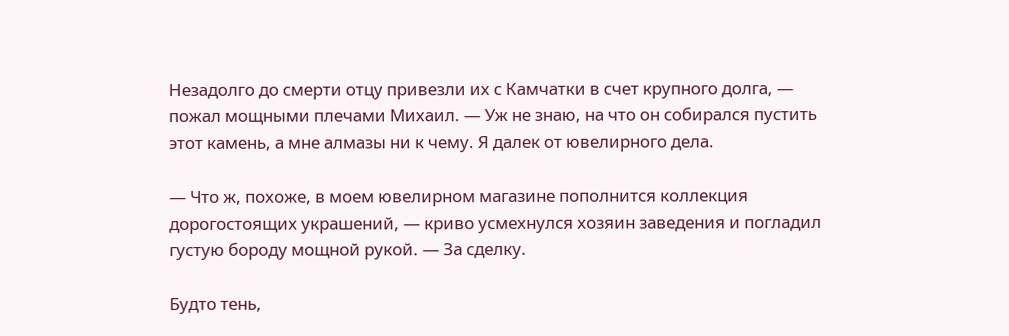Незадолго до смерти отцу привезли их с Камчатки в счет крупного долга, — пожал мощными плечами Михаил. — Уж не знаю, на что он собирался пустить этот камень, а мне алмазы ни к чему. Я далек от ювелирного дела.

— Что ж, похоже, в моем ювелирном магазине пополнится коллекция дорогостоящих украшений, — криво усмехнулся хозяин заведения и погладил густую бороду мощной рукой. — За сделку.

Будто тень,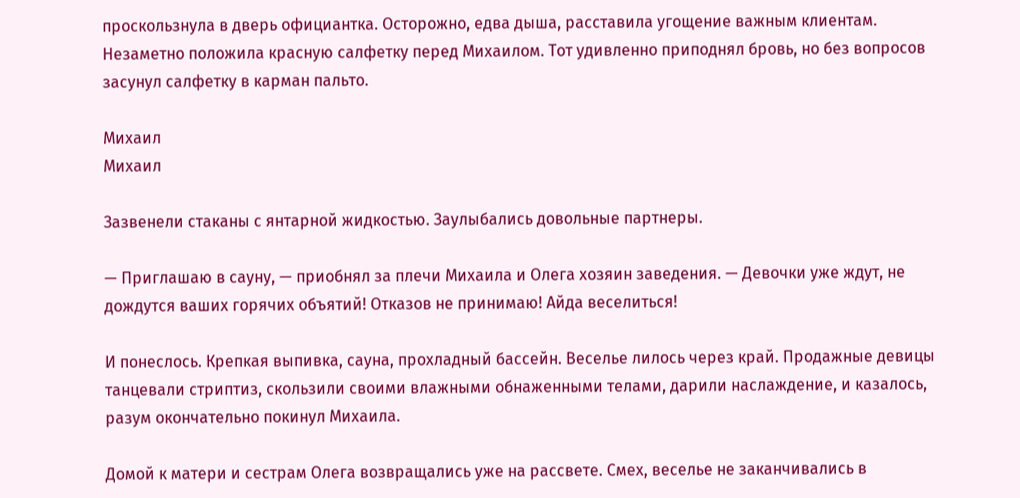проскользнула в дверь официантка. Осторожно, едва дыша, расставила угощение важным клиентам. Незаметно положила красную салфетку перед Михаилом. Тот удивленно приподнял бровь, но без вопросов засунул салфетку в карман пальто.

Михаил
Михаил

Зазвенели стаканы с янтарной жидкостью. Заулыбались довольные партнеры.

— Приглашаю в сауну, — приобнял за плечи Михаила и Олега хозяин заведения. — Девочки уже ждут, не дождутся ваших горячих объятий! Отказов не принимаю! Айда веселиться!

И понеслось. Крепкая выпивка, сауна, прохладный бассейн. Веселье лилось через край. Продажные девицы танцевали стриптиз, скользили своими влажными обнаженными телами, дарили наслаждение, и казалось, разум окончательно покинул Михаила.

Домой к матери и сестрам Олега возвращались уже на рассвете. Смех, веселье не заканчивались в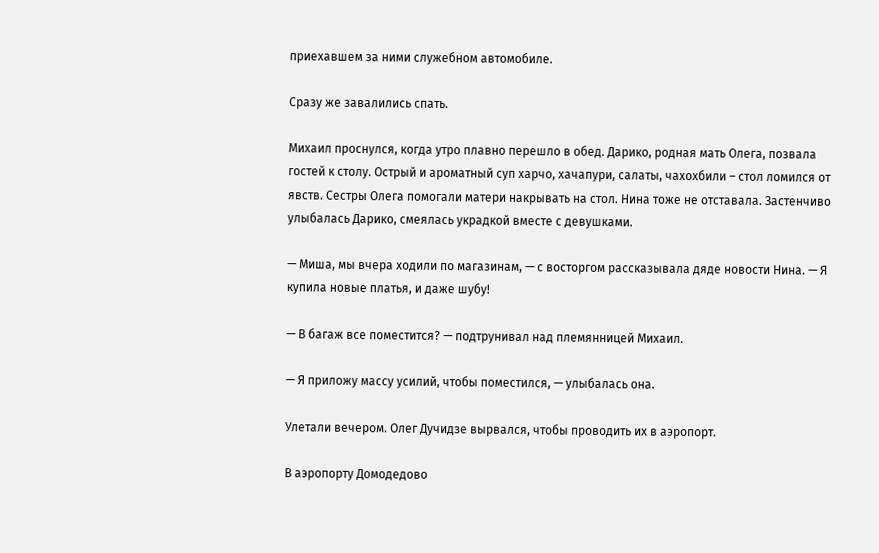приехавшем за ними служебном автомобиле.

Сразу же завалились спать.

Михаил проснулся, когда утро плавно перешло в обед. Дарико, родная мать Олега, позвала гостей к столу. Острый и ароматный суп харчо, хачапури, салаты, чахохбили – стол ломился от явств. Сестры Олега помогали матери накрывать на стол. Нина тоже не отставала. Застенчиво улыбалась Дарико, смеялась украдкой вместе с девушками.

— Миша, мы вчера ходили по магазинам, — с восторгом рассказывала дяде новости Нина. — Я купила новые платья, и даже шубу!

— В багаж все поместится? — подтрунивал над племянницей Михаил.

— Я приложу массу усилий, чтобы поместился, — улыбалась она.

Улетали вечером. Олег Дучидзе вырвался, чтобы проводить их в аэропорт.

В аэропорту Домодедово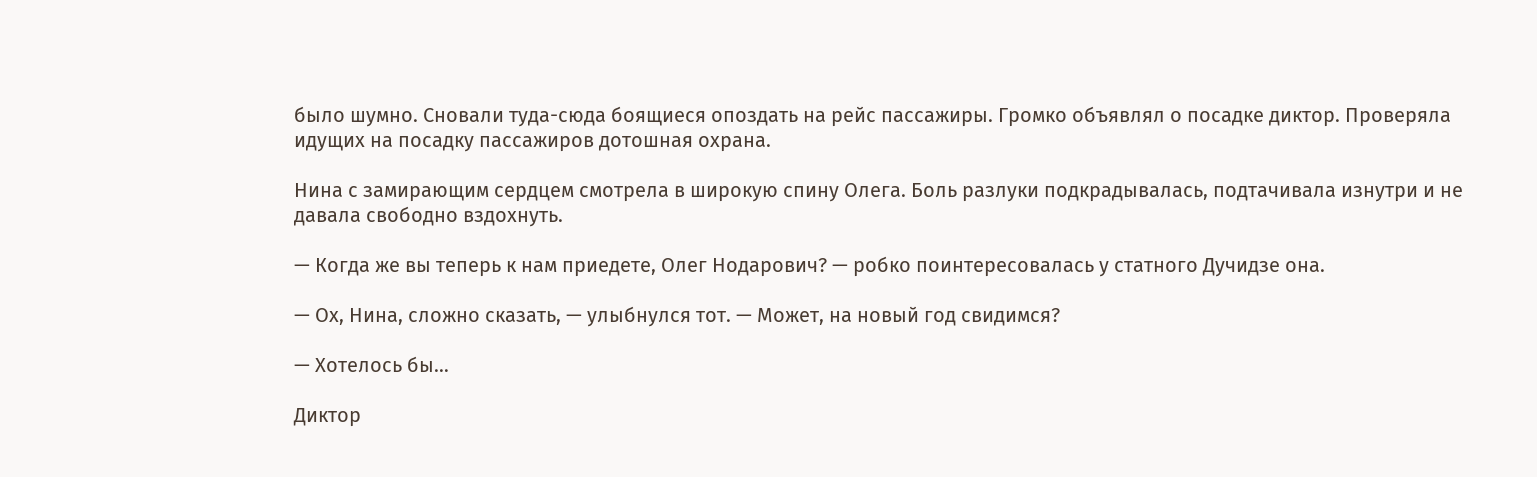было шумно. Сновали туда-сюда боящиеся опоздать на рейс пассажиры. Громко объявлял о посадке диктор. Проверяла идущих на посадку пассажиров дотошная охрана.

Нина с замирающим сердцем смотрела в широкую спину Олега. Боль разлуки подкрадывалась, подтачивала изнутри и не давала свободно вздохнуть.

— Когда же вы теперь к нам приедете, Олег Нодарович? — робко поинтересовалась у статного Дучидзе она.

— Ох, Нина, сложно сказать, — улыбнулся тот. — Может, на новый год свидимся?

— Хотелось бы…

Диктор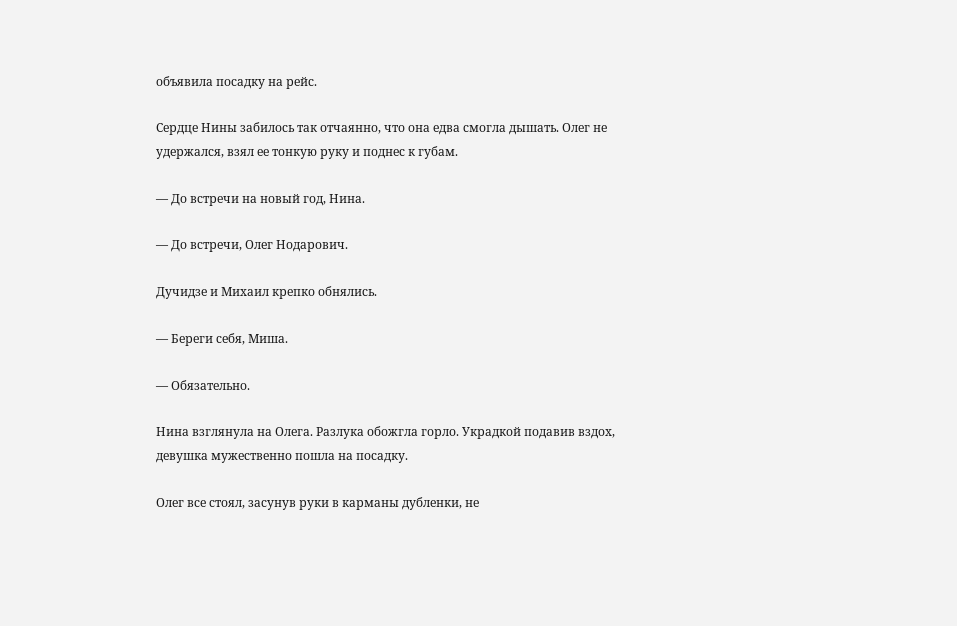объявила посадку на рейс.

Сердце Нины забилось так отчаянно, что она едва смогла дышать. Олег не удержался, взял ее тонкую руку и поднес к губам.

— До встречи на новый год, Нина.

— До встречи, Олег Нодарович.

Дучидзе и Михаил крепко обнялись.

— Береги себя, Миша.

— Обязательно.

Нина взглянула на Олега. Разлука обожгла горло. Украдкой подавив вздох, девушка мужественно пошла на посадку.

Олег все стоял, засунув руки в карманы дубленки, не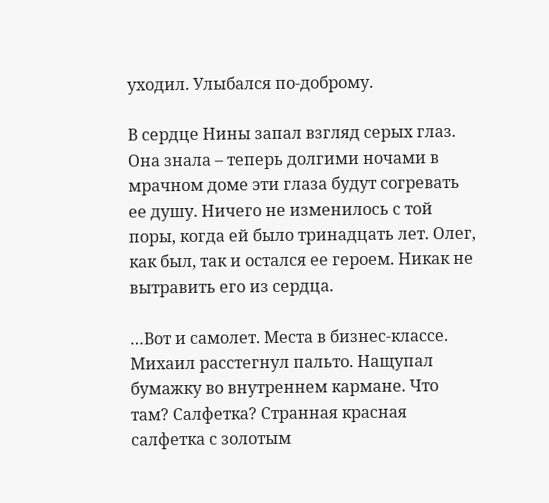уходил. Улыбался по-доброму.

В сердце Нины запал взгляд серых глаз. Она знала – теперь долгими ночами в мрачном доме эти глаза будут согревать ее душу. Ничего не изменилось с той поры, когда ей было тринадцать лет. Олег, как был, так и остался ее героем. Никак не вытравить его из сердца.

…Вот и самолет. Места в бизнес-классе. Михаил расстегнул пальто. Нащупал бумажку во внутреннем кармане. Что там? Салфетка? Странная красная салфетка с золотым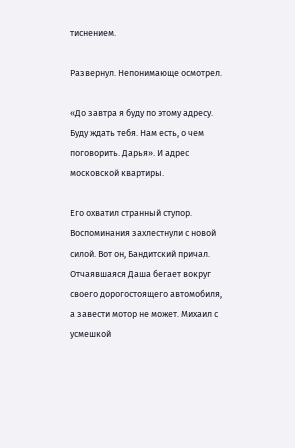тиснением.

Развернул. Непонимающе осмотрел.

«До завтра я буду по этому адресу. Буду ждать тебя. Нам есть, о чем поговорить. Дарья». И адрес московской квартиры.

Его охватил странный ступор. Воспоминания захлестнули с новой силой. Вот он, Бандитский причал. Отчаявшаяся Даша бегает вокруг своего дорогостоящего автомобиля, а завести мотор не может. Михаил с усмешкой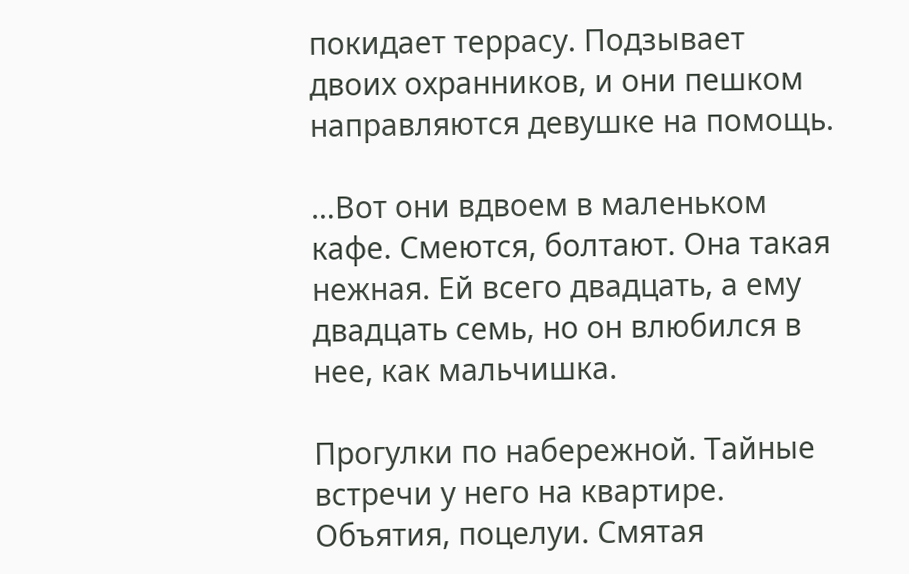покидает террасу. Подзывает двоих охранников, и они пешком направляются девушке на помощь.

…Вот они вдвоем в маленьком кафе. Смеются, болтают. Она такая нежная. Ей всего двадцать, а ему двадцать семь, но он влюбился в нее, как мальчишка.

Прогулки по набережной. Тайные встречи у него на квартире. Объятия, поцелуи. Смятая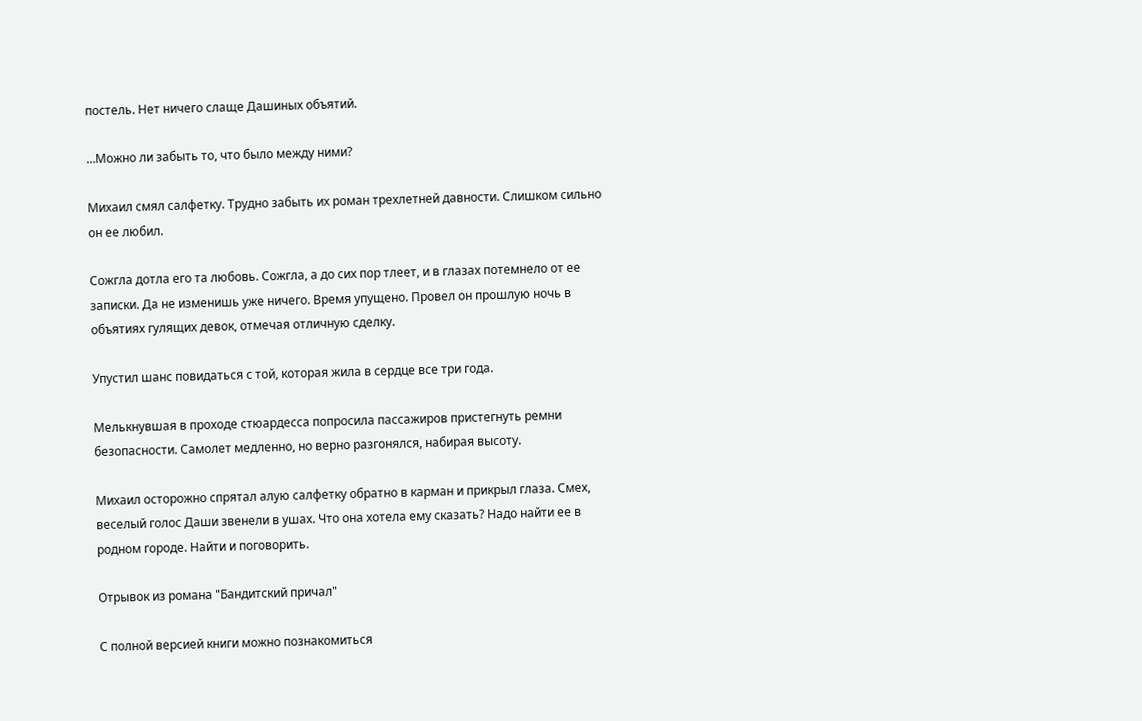постель. Нет ничего слаще Дашиных объятий.

…Можно ли забыть то, что было между ними?

Михаил смял салфетку. Трудно забыть их роман трехлетней давности. Слишком сильно он ее любил.

Сожгла дотла его та любовь. Сожгла, а до сих пор тлеет, и в глазах потемнело от ее записки. Да не изменишь уже ничего. Время упущено. Провел он прошлую ночь в объятиях гулящих девок, отмечая отличную сделку.

Упустил шанс повидаться с той, которая жила в сердце все три года.

Мелькнувшая в проходе стюардесса попросила пассажиров пристегнуть ремни безопасности. Самолет медленно, но верно разгонялся, набирая высоту.

Михаил осторожно спрятал алую салфетку обратно в карман и прикрыл глаза. Смех, веселый голос Даши звенели в ушах. Что она хотела ему сказать? Надо найти ее в родном городе. Найти и поговорить.

Отрывок из романа "Бандитский причал"

С полной версией книги можно познакомиться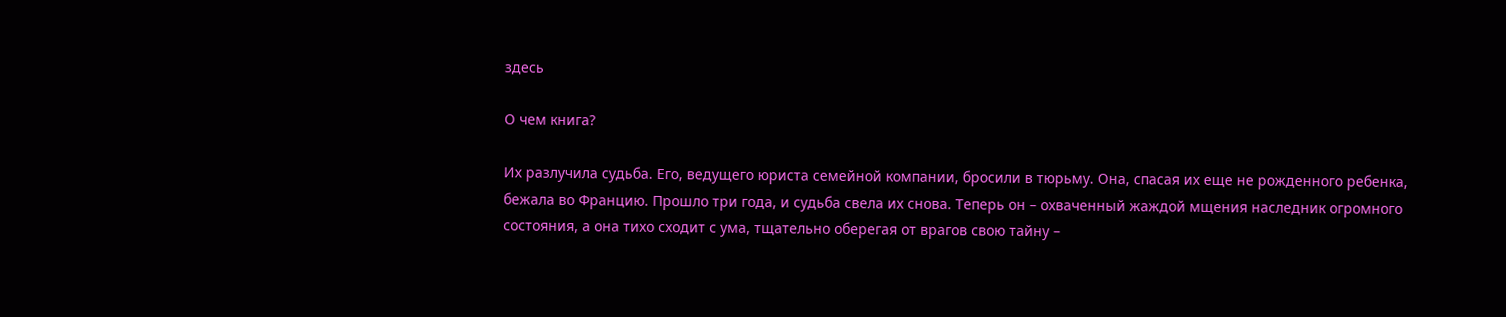здесь

О чем книга?

Их разлучила судьба. Его, ведущего юриста семейной компании, бросили в тюрьму. Она, спасая их еще не рожденного ребенка, бежала во Францию. Прошло три года, и судьба свела их снова. Теперь он – охваченный жаждой мщения наследник огромного состояния, а она тихо сходит с ума, тщательно оберегая от врагов свою тайну –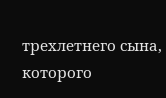трехлетнего сына, которого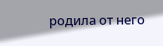родила от него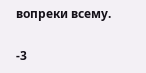вопреки всему.

-3